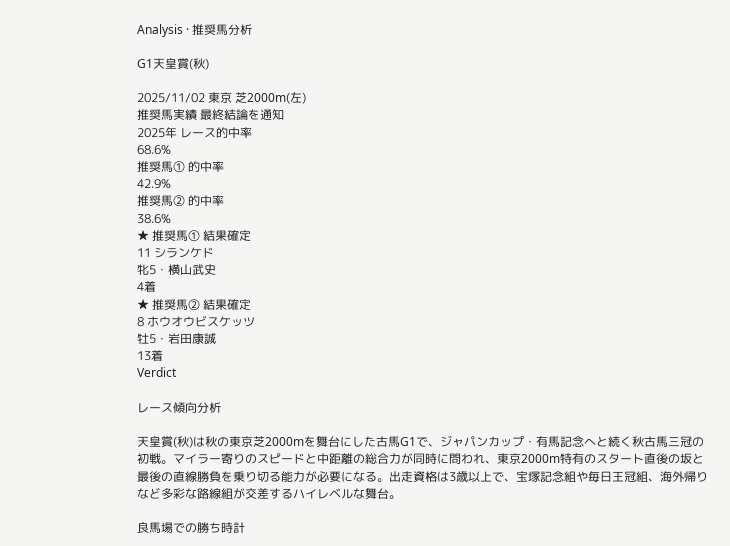Analysis · 推奨馬分析

G1天皇賞(秋)

2025/11/02 東京 芝2000m(左)
推奨馬実績 最終結論を通知
2025年 レース的中率
68.6%
推奨馬① 的中率
42.9%
推奨馬② 的中率
38.6%
★ 推奨馬① 結果確定
11 シランケド
牝5・横山武史
4着
★ 推奨馬② 結果確定
8 ホウオウビスケッツ
牡5・岩田康誠
13着
Verdict

レース傾向分析

天皇賞(秋)は秋の東京芝2000mを舞台にした古馬G1で、ジャパンカップ・有馬記念へと続く秋古馬三冠の初戦。マイラー寄りのスピードと中距離の総合力が同時に問われ、東京2000m特有のスタート直後の坂と最後の直線勝負を乗り切る能力が必要になる。出走資格は3歳以上で、宝塚記念組や毎日王冠組、海外帰りなど多彩な路線組が交差するハイレベルな舞台。

良馬場での勝ち時計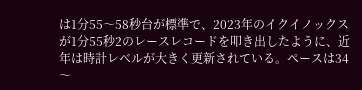は1分55〜58秒台が標準で、2023年のイクイノックスが1分55秒2のレースレコードを叩き出したように、近年は時計レベルが大きく更新されている。ペースは34〜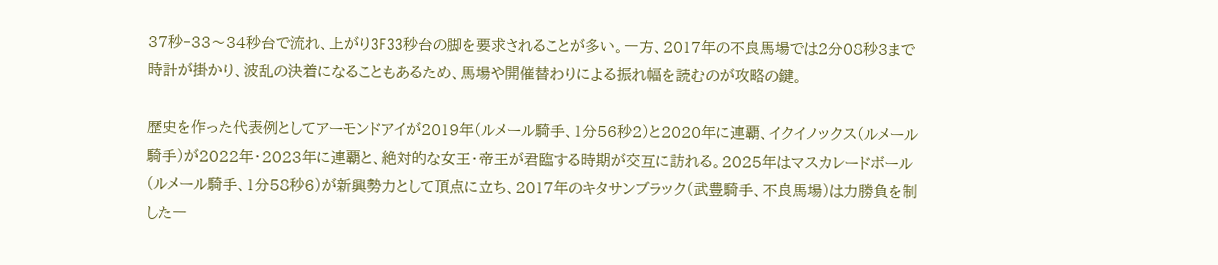37秒‐33〜34秒台で流れ、上がり3F33秒台の脚を要求されることが多い。一方、2017年の不良馬場では2分08秒3まで時計が掛かり、波乱の決着になることもあるため、馬場や開催替わりによる振れ幅を読むのが攻略の鍵。

歴史を作った代表例としてアーモンドアイが2019年(ルメール騎手、1分56秒2)と2020年に連覇、イクイノックス(ルメール騎手)が2022年・2023年に連覇と、絶対的な女王・帝王が君臨する時期が交互に訪れる。2025年はマスカレードボール(ルメール騎手、1分58秒6)が新興勢力として頂点に立ち、2017年のキタサンブラック(武豊騎手、不良馬場)は力勝負を制した一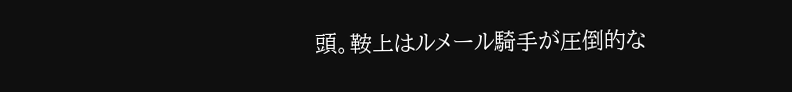頭。鞍上はルメール騎手が圧倒的な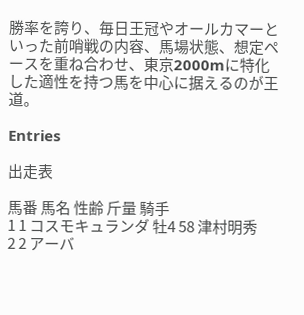勝率を誇り、毎日王冠やオールカマーといった前哨戦の内容、馬場状態、想定ペースを重ね合わせ、東京2000mに特化した適性を持つ馬を中心に据えるのが王道。

Entries

出走表

馬番 馬名 性齢 斤量 騎手
1 1 コスモキュランダ 牡4 58 津村明秀
2 2 アーバ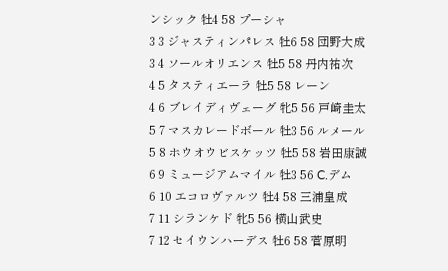ンシック 牡4 58 プーシャ
3 3 ジャスティンパレス 牡6 58 団野大成
3 4 ソールオリエンス 牡5 58 丹内祐次
4 5 タスティエーラ 牡5 58 レーン
4 6 ブレイディヴェーグ 牝5 56 戸崎圭太
5 7 マスカレードボール 牡3 56 ルメール
5 8 ホウオウビスケッツ 牡5 58 岩田康誠
6 9 ミュージアムマイル 牡3 56 C.デム
6 10 エコロヴァルツ 牡4 58 三浦皇成
7 11 シランケド 牝5 56 横山武史
7 12 セイウンハーデス 牡6 58 菅原明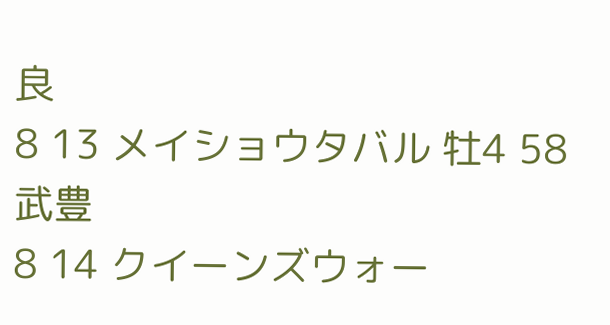良
8 13 メイショウタバル 牡4 58 武豊
8 14 クイーンズウォー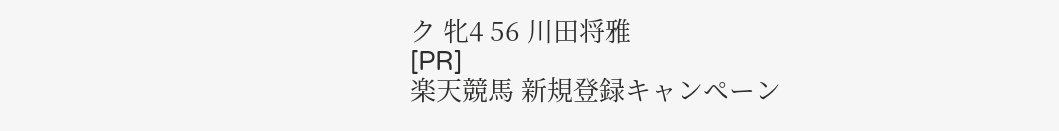ク 牝4 56 川田将雅
[PR]
楽天競馬 新規登録キャンペーン